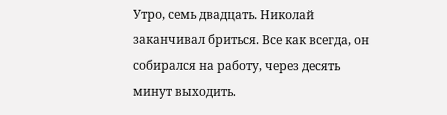Утро, семь двадцать. Николай заканчивал бриться. Все как всегда, он собирался на работу, через десять минут выходить.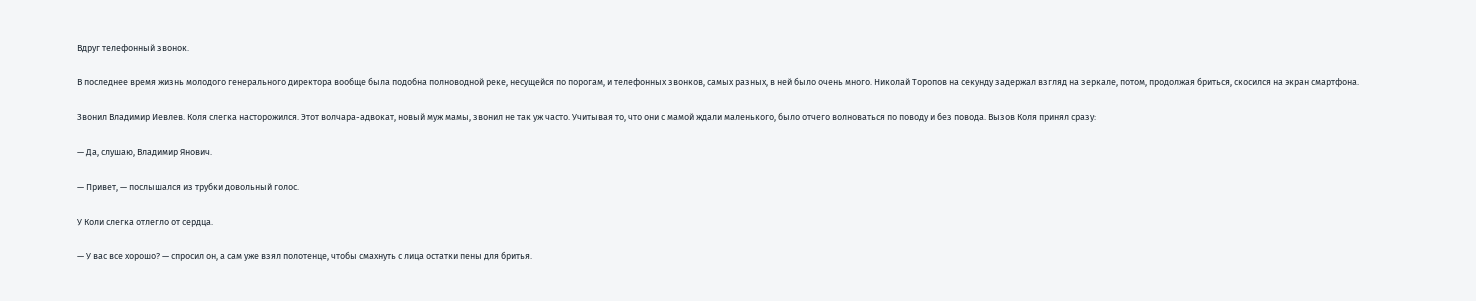Вдруг телефонный звонок.

В последнее время жизнь молодого генерального директора вообще была подобна полноводной реке, несущейся по порогам, и телефонных звонков, самых разных, в ней было очень много. Николай Торопов на секунду задержал взгляд на зеркале, потом, продолжая бриться, скосился на экран смартфона.

Звонил Владимир Иевлев. Коля слегка насторожился. Этот волчара-адвокат, новый муж мамы, звонил не так уж часто. Учитывая то, что они с мамой ждали маленького, было отчего волноваться по поводу и без повода. Вызов Коля принял сразу:

— Да, слушаю, Владимир Янович.

— Привет, — послышался из трубки довольный голос.

У Коли слегка отлегло от сердца.

— У вас все хорошо? — спросил он, а сам уже взял полотенце, чтобы смахнуть с лица остатки пены для бритья.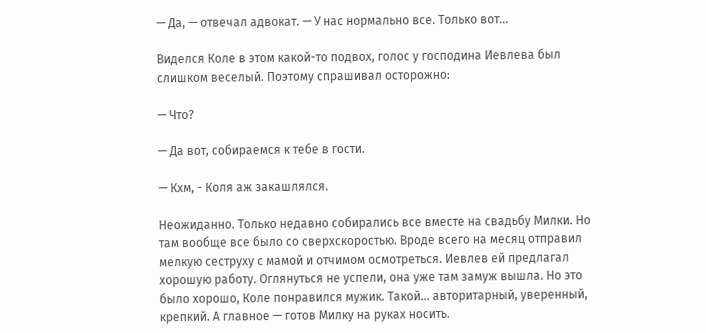— Да, — отвечал адвокат. — У нас нормально все. Только вот...

Виделся Коле в этом какой-то подвох, голос у господина Иевлева был слишком веселый. Поэтому спрашивал осторожно:

— Что?

— Да вот, собираемся к тебе в гости.

— Кхм, - Коля аж закашлялся.

Неожиданно. Только недавно собирались все вместе на свадьбу Милки. Но там вообще все было со сверхскоростью. Вроде всего на месяц отправил мелкую сеструху с мамой и отчимом осмотреться. Иевлев ей предлагал хорошую работу. Оглянуться не успели, она уже там замуж вышла. Но это было хорошо, Коле понравился мужик. Такой... авторитарный, уверенный, крепкий. А главное — готов Милку на руках носить.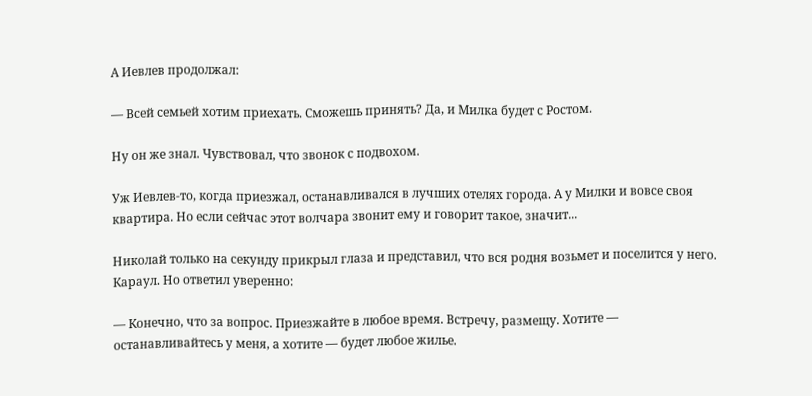А Иевлев продолжал:

— Всей семьей хотим приехать. Сможешь принять? Да, и Милка будет с Ростом.

Ну он же знал. Чувствовал, что звонок с подвохом.

Уж Иевлев-то, когда приезжал, останавливался в лучших отелях города. А у Милки и вовсе своя квартира. Но если сейчас этот волчара звонит ему и говорит такое, значит...

Николай только на секунду прикрыл глаза и представил, что вся родня возьмет и поселится у него. Караул. Но ответил уверенно:

— Конечно, что за вопрос. Приезжайте в любое время. Встречу, размещу. Хотите — останавливайтесь у меня, а хотите — будет любое жилье.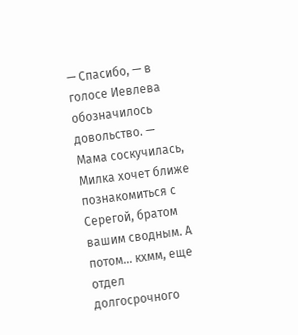— Спасибо, — в голосе Иевлева обозначилось довольство. — Мама соскучилась, Милка хочет ближе познакомиться с Серегой, братом вашим сводным. А потом... кхмм, еще отдел долгосрочного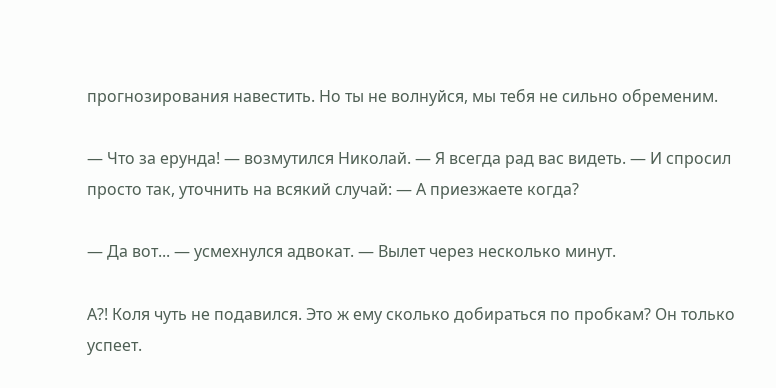прогнозирования навестить. Но ты не волнуйся, мы тебя не сильно обременим.

— Что за ерунда! — возмутился Николай. — Я всегда рад вас видеть. — И спросил просто так, уточнить на всякий случай: — А приезжаете когда?

— Да вот... — усмехнулся адвокат. — Вылет через несколько минут.

А?! Коля чуть не подавился. Это ж ему сколько добираться по пробкам? Он только успеет.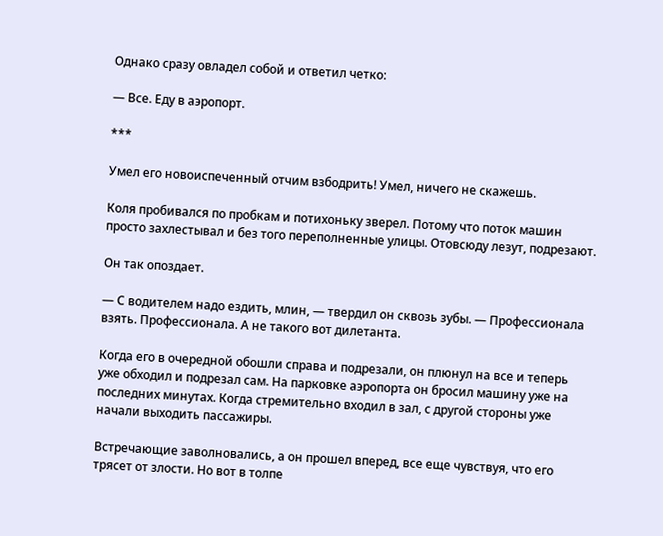Однако сразу овладел собой и ответил четко:

— Все. Еду в аэропорт.

***

Умел его новоиспеченный отчим взбодрить! Умел, ничего не скажешь.

Коля пробивался по пробкам и потихоньку зверел. Потому что поток машин просто захлестывал и без того переполненные улицы. Отовсюду лезут, подрезают.

Он так опоздает.

— С водителем надо ездить, млин, — твердил он сквозь зубы. — Профессионала взять. Профессионала. А не такого вот дилетанта.

Когда его в очередной обошли справа и подрезали, он плюнул на все и теперь уже обходил и подрезал сам. На парковке аэропорта он бросил машину уже на последних минутах. Когда стремительно входил в зал, с другой стороны уже начали выходить пассажиры.

Встречающие заволновались, а он прошел вперед, все еще чувствуя, что его трясет от злости. Но вот в толпе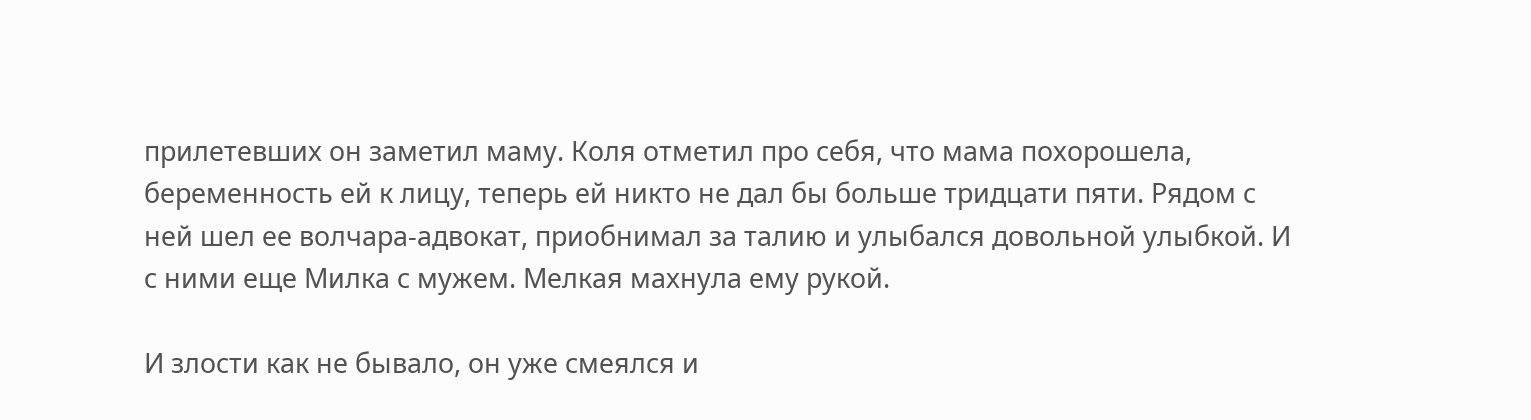прилетевших он заметил маму. Коля отметил про себя, что мама похорошела, беременность ей к лицу, теперь ей никто не дал бы больше тридцати пяти. Рядом с ней шел ее волчара-адвокат, приобнимал за талию и улыбался довольной улыбкой. И с ними еще Милка с мужем. Мелкая махнула ему рукой.

И злости как не бывало, он уже смеялся и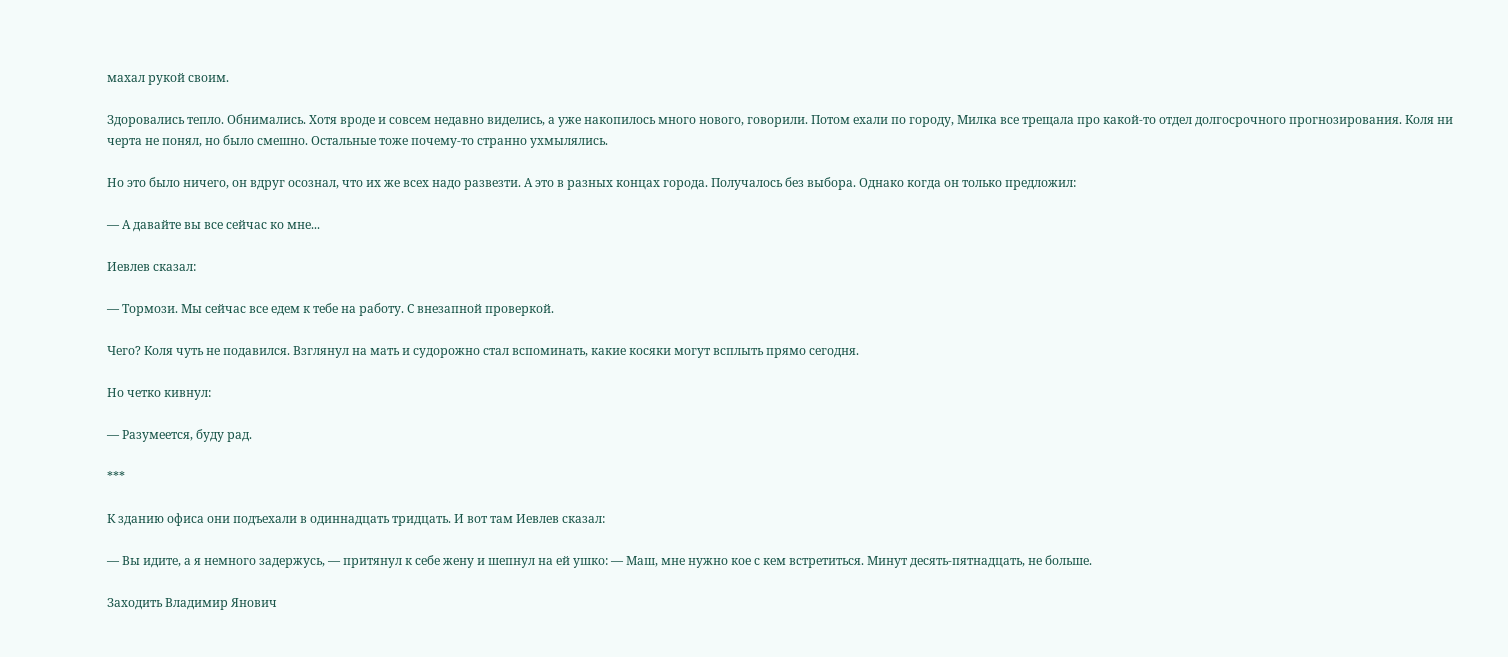махал рукой своим.

Здоровались тепло. Обнимались. Хотя вроде и совсем недавно виделись, а уже накопилось много нового, говорили. Потом ехали по городу, Милка все трещала про какой-то отдел долгосрочного прогнозирования. Коля ни черта не понял, но было смешно. Остальные тоже почему-то странно ухмылялись.

Но это было ничего, он вдруг осознал, что их же всех надо развезти. А это в разных концах города. Получалось без выбора. Однако когда он только предложил:

— А давайте вы все сейчас ко мне...

Иевлев сказал:

— Тормози. Мы сейчас все едем к тебе на работу. С внезапной проверкой.

Чего? Коля чуть не подавился. Взглянул на мать и судорожно стал вспоминать, какие косяки могут всплыть прямо сегодня.

Но четко кивнул:

— Разумеется, буду рад.

***

К зданию офиса они подъехали в одиннадцать тридцать. И вот там Иевлев сказал:

— Вы идите, а я немного задержусь, — притянул к себе жену и шепнул на ей ушко: — Маш, мне нужно кое с кем встретиться. Минут десять-пятнадцать, не больше.

Заходить Владимир Янович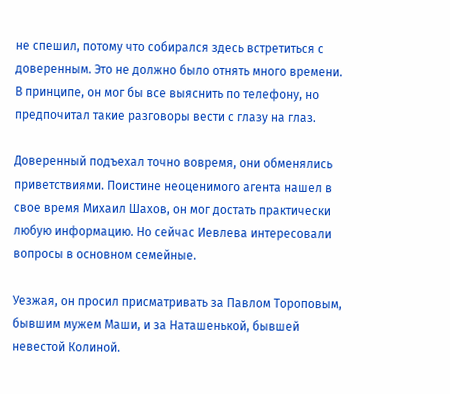не спешил, потому что собирался здесь встретиться с доверенным. Это не должно было отнять много времени. В принципе, он мог бы все выяснить по телефону, но предпочитал такие разговоры вести с глазу на глаз.

Доверенный подъехал точно вовремя, они обменялись приветствиями. Поистине неоценимого агента нашел в свое время Михаил Шахов, он мог достать практически любую информацию. Но сейчас Иевлева интересовали вопросы в основном семейные.

Уезжая, он просил присматривать за Павлом Тороповым, бывшим мужем Маши, и за Наташенькой, бывшей невестой Колиной.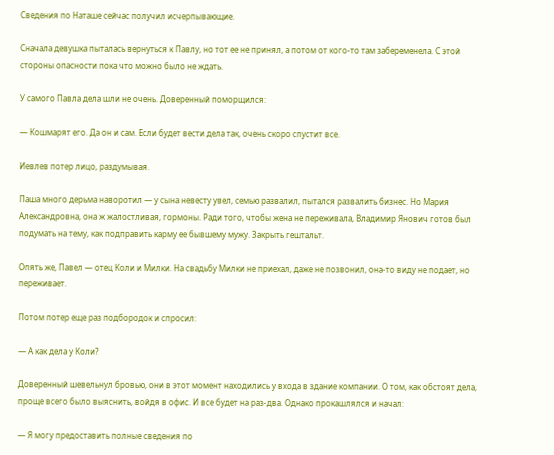Сведения по Наташе сейчас получил исчерпывающие.

Сначала девушка пыталась вернуться к Павлу, но тот ее не принял, а потом от кого-то там забеременела. С этой стороны опасности пока что можно было не ждать.

У самого Павла дела шли не очень. Доверенный поморщился:

— Кошмарят его. Да он и сам. Если будет вести дела так, очень скоро спустит все.

Иевлев потер лицо, раздумывая.

Паша много дерьма наворотил — у сына невесту увел, семью развалил, пытался развалить бизнес. Но Мария Александровна, она ж жалостливая, гормоны. Ради того, чтобы жена не переживала, Владимир Янович готов был подумать на тему, как подправить карму ее бывшему мужу. Закрыть гештальт.

Опять же, Павел — отец Коли и Милки. На свадьбу Милки не приехал, даже не позвонил, она-то виду не подает, но переживает.

Потом потер еще раз подбородок и спросил:

— А как дела у Коли?

Доверенный шевельнул бровью, они в этот момент находились у входа в здание компании. О том, как обстоят дела, проще всего было выяснить, войдя в офис. И все будет на раз-два. Однако прокашлялся и начал:

— Я могу предоставить полные сведения по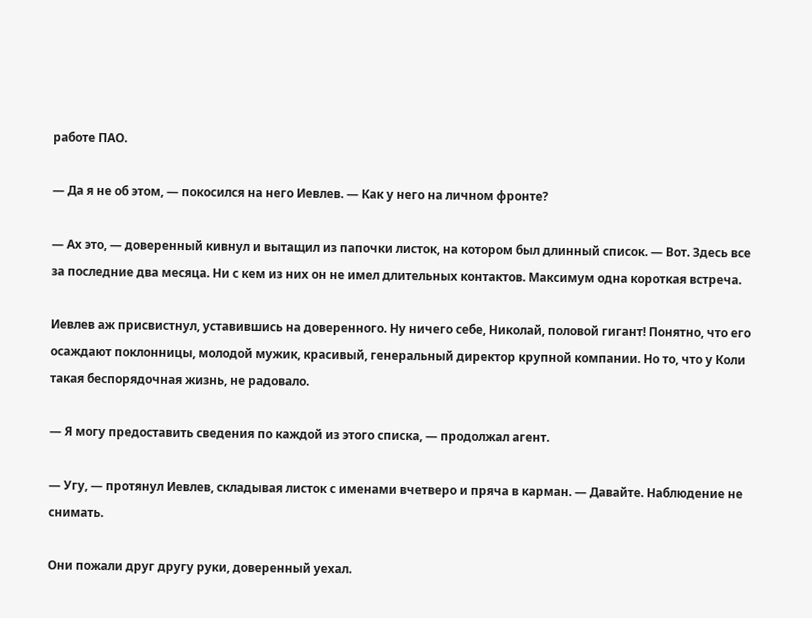работе ПАО.

— Да я не об этом, — покосился на него Иевлев. — Как у него на личном фронте?

— Ах это, — доверенный кивнул и вытащил из папочки листок, на котором был длинный список. — Вот. Здесь все за последние два месяца. Ни с кем из них он не имел длительных контактов. Максимум одна короткая встреча.

Иевлев аж присвистнул, уставившись на доверенного. Ну ничего себе, Николай, половой гигант! Понятно, что его осаждают поклонницы, молодой мужик, красивый, генеральный директор крупной компании. Но то, что у Коли такая беспорядочная жизнь, не радовало.

— Я могу предоставить сведения по каждой из этого списка, — продолжал агент.

— Угу, — протянул Иевлев, складывая листок с именами вчетверо и пряча в карман. — Давайте. Наблюдение не снимать.

Они пожали друг другу руки, доверенный уехал.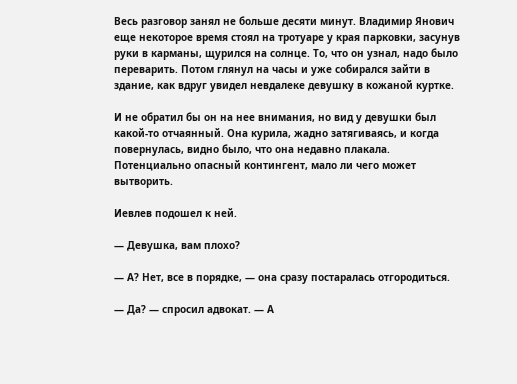Весь разговор занял не больше десяти минут. Владимир Янович еще некоторое время стоял на тротуаре у края парковки, засунув руки в карманы, щурился на солнце. То, что он узнал, надо было переварить. Потом глянул на часы и уже собирался зайти в здание, как вдруг увидел невдалеке девушку в кожаной куртке.

И не обратил бы он на нее внимания, но вид у девушки был какой-то отчаянный. Она курила, жадно затягиваясь, и когда повернулась, видно было, что она недавно плакала. Потенциально опасный контингент, мало ли чего может вытворить.

Иевлев подошел к ней.

— Девушка, вам плохо?

— А? Нет, все в порядке, — она сразу постаралась отгородиться.

— Да? — спросил адвокат. — А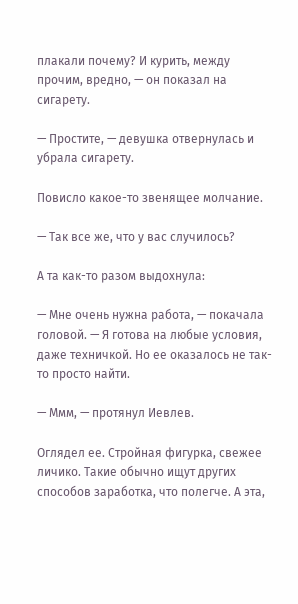плакали почему? И курить, между прочим, вредно, — он показал на сигарету.

— Простите, — девушка отвернулась и убрала сигарету.

Повисло какое-то звенящее молчание.

— Так все же, что у вас случилось?

А та как-то разом выдохнула:

— Мне очень нужна работа, — покачала головой. — Я готова на любые условия, даже техничкой. Но ее оказалось не так-то просто найти.

— Ммм, — протянул Иевлев.

Оглядел ее. Стройная фигурка, свежее личико. Такие обычно ищут других способов заработка, что полегче. А эта,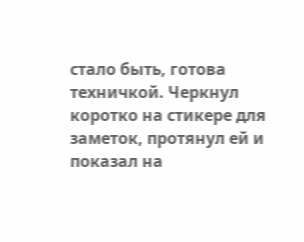стало быть, готова техничкой. Черкнул коротко на стикере для заметок, протянул ей и показал на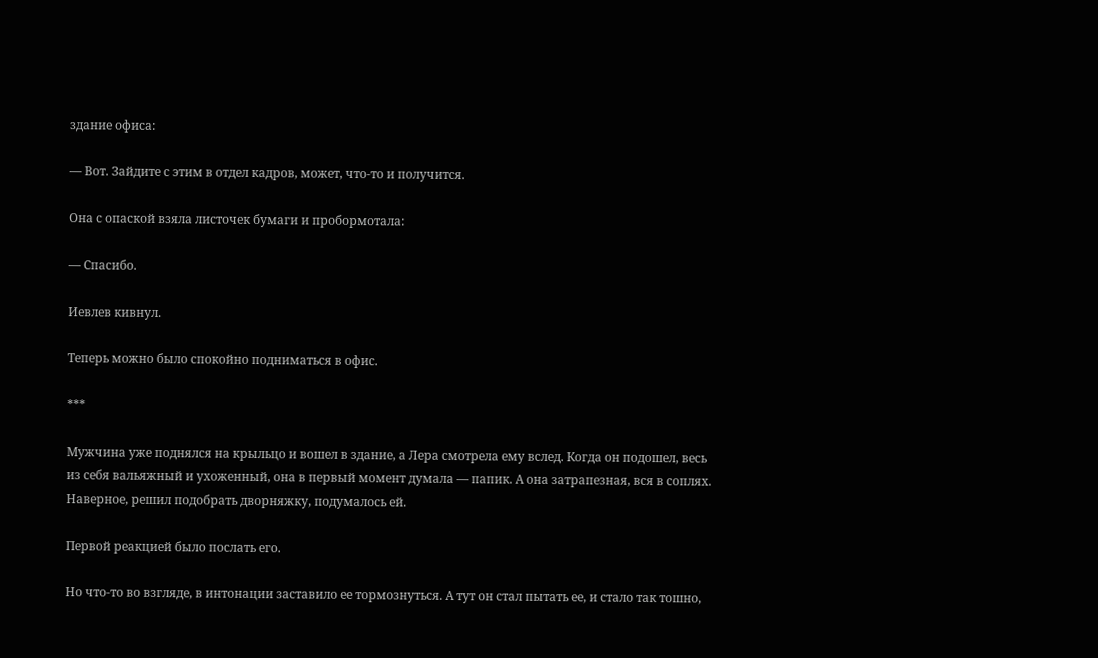здание офиса:

— Вот. Зайдите с этим в отдел кадров, может, что-то и получится.

Она с опаской взяла листочек бумаги и пробормотала:

— Спасибо.

Иевлев кивнул.

Теперь можно было спокойно подниматься в офис.

***

Мужчина уже поднялся на крыльцо и вошел в здание, а Лера смотрела ему вслед. Когда он подошел, весь из себя вальяжный и ухоженный, она в первый момент думала — папик. А она затрапезная, вся в соплях. Наверное, решил подобрать дворняжку, подумалось ей.

Первой реакцией было послать его.

Но что-то во взгляде, в интонации заставило ее тормознуться. А тут он стал пытать ее, и стало так тошно,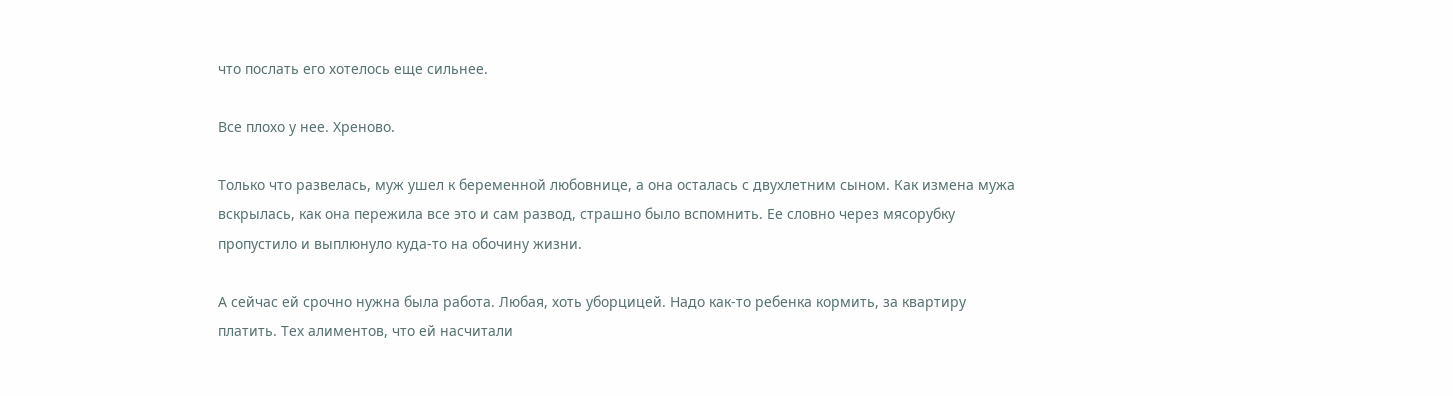что послать его хотелось еще сильнее.

Все плохо у нее. Хреново.

Только что развелась, муж ушел к беременной любовнице, а она осталась с двухлетним сыном. Как измена мужа вскрылась, как она пережила все это и сам развод, страшно было вспомнить. Ее словно через мясорубку пропустило и выплюнуло куда-то на обочину жизни.

А сейчас ей срочно нужна была работа. Любая, хоть уборцицей. Надо как-то ребенка кормить, за квартиру платить. Тех алиментов, что ей насчитали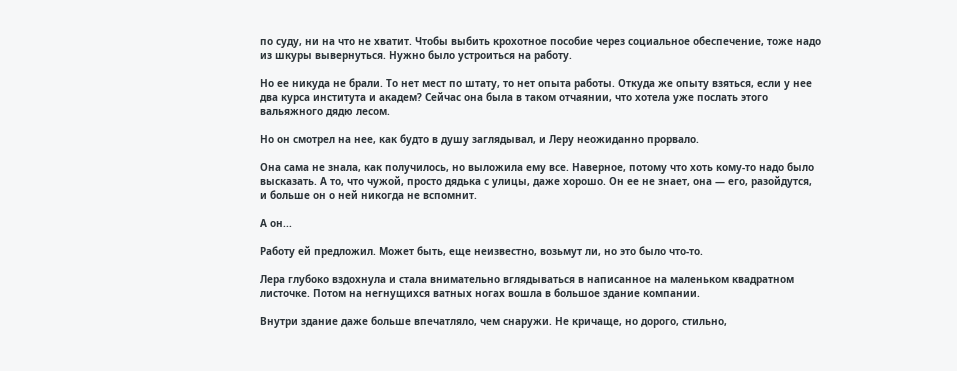по суду, ни на что не хватит. Чтобы выбить крохотное пособие через социальное обеспечение, тоже надо из шкуры вывернуться. Нужно было устроиться на работу.

Но ее никуда не брали. То нет мест по штату, то нет опыта работы. Откуда же опыту взяться, если у нее два курса института и академ? Сейчас она была в таком отчаянии, что хотела уже послать этого вальяжного дядю лесом.

Но он смотрел на нее, как будто в душу заглядывал, и Леру неожиданно прорвало.

Она сама не знала, как получилось, но выложила ему все. Наверное, потому что хоть кому-то надо было высказать. А то, что чужой, просто дядька с улицы, даже хорошо. Он ее не знает, она — его, разойдутся, и больше он о ней никогда не вспомнит.

А он...

Работу ей предложил. Может быть, еще неизвестно, возьмут ли, но это было что-то.

Лера глубоко вздохнула и стала внимательно вглядываться в написанное на маленьком квадратном листочке. Потом на негнущихся ватных ногах вошла в большое здание компании.

Внутри здание даже больше впечатляло, чем снаружи. Не кричаще, но дорого, стильно,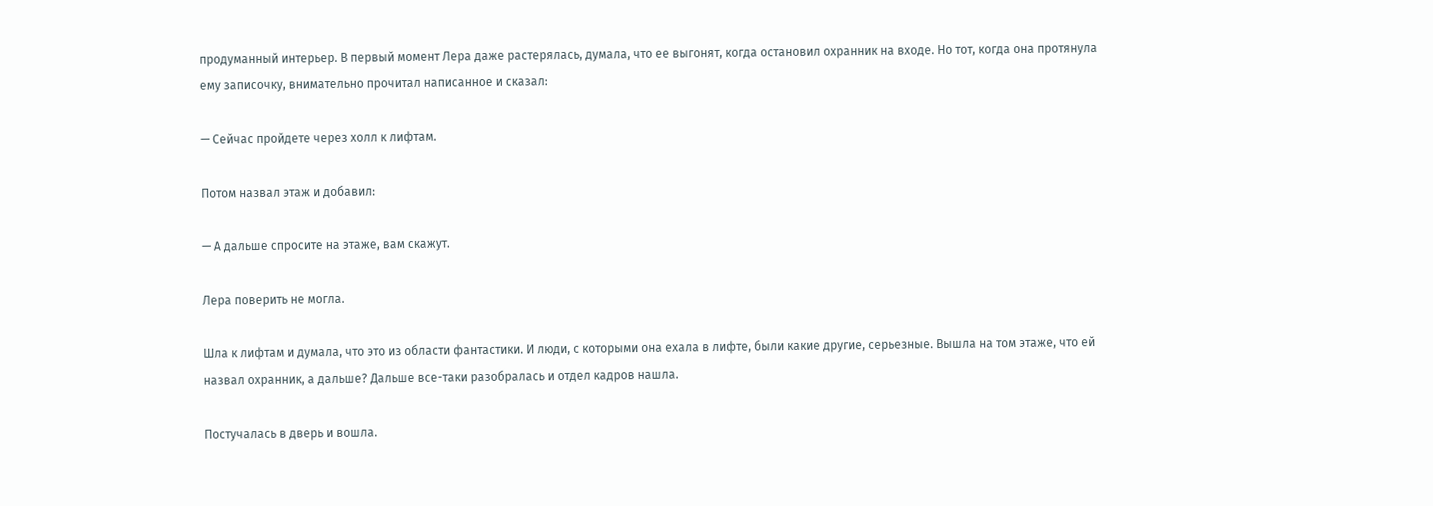продуманный интерьер. В первый момент Лера даже растерялась, думала, что ее выгонят, когда остановил охранник на входе. Но тот, когда она протянула ему записочку, внимательно прочитал написанное и сказал:

— Сейчас пройдете через холл к лифтам.

Потом назвал этаж и добавил:

— А дальше спросите на этаже, вам скажут.

Лера поверить не могла.

Шла к лифтам и думала, что это из области фантастики. И люди, с которыми она ехала в лифте, были какие другие, серьезные. Вышла на том этаже, что ей назвал охранник, а дальше? Дальше все-таки разобралась и отдел кадров нашла.

Постучалась в дверь и вошла.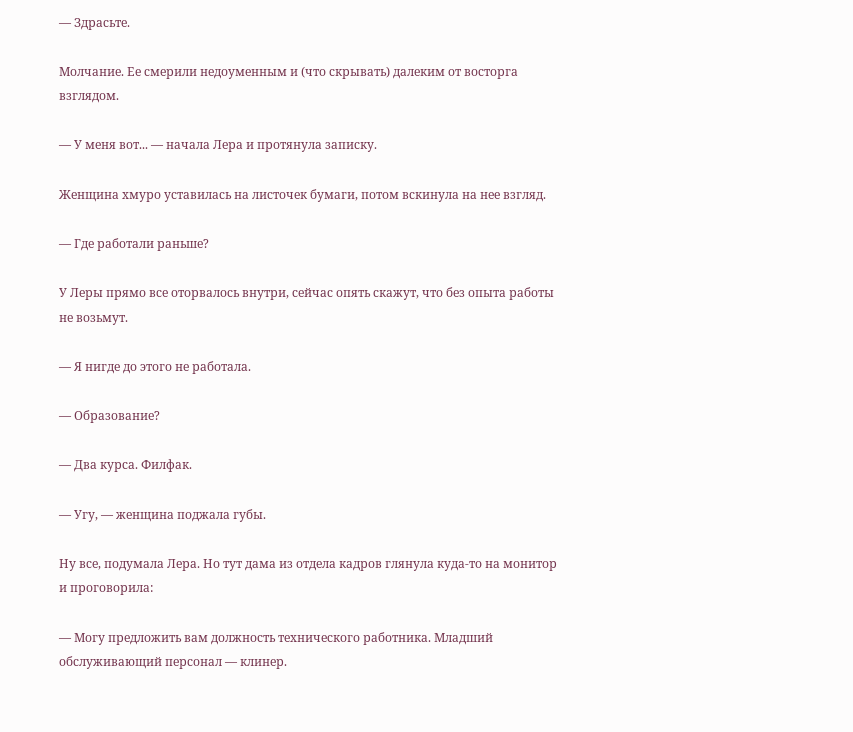— Здрасьте.

Молчание. Ее смерили недоуменным и (что скрывать) далеким от восторга взглядом.

— У меня вот... — начала Лера и протянула записку.

Женщина хмуро уставилась на листочек бумаги, потом вскинула на нее взгляд.

— Где работали раньше?

У Леры прямо все оторвалось внутри, сейчас опять скажут, что без опыта работы не возьмут.

— Я нигде до этого не работала.

— Образование?

— Два курса. Филфак.

— Угу, — женщина поджала губы.

Ну все, подумала Лера. Но тут дама из отдела кадров глянула куда-то на монитор и проговорила:

— Могу предложить вам должность технического работника. Младший обслуживающий персонал — клинер.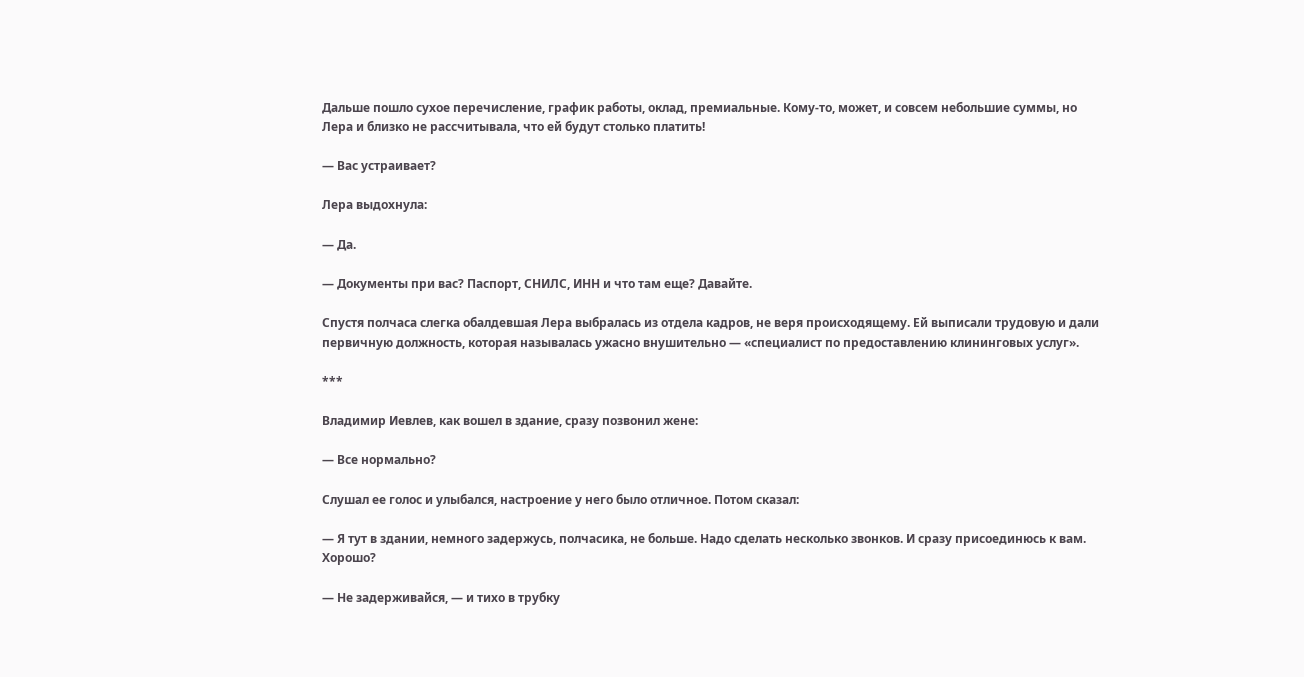Дальше пошло сухое перечисление, график работы, оклад, премиальные. Кому-то, может, и совсем небольшие суммы, но Лера и близко не рассчитывала, что ей будут столько платить!

— Вас устраивает?

Лера выдохнула:

— Да.

— Документы при вас? Паспорт, СНИЛС, ИНН и что там еще? Давайте.

Спустя полчаса слегка обалдевшая Лера выбралась из отдела кадров, не веря происходящему. Ей выписали трудовую и дали первичную должность, которая называлась ужасно внушительно — «специалист по предоставлению клининговых услуг».

***

Владимир Иевлев, как вошел в здание, сразу позвонил жене:

— Все нормально?

Слушал ее голос и улыбался, настроение у него было отличное. Потом сказал:

— Я тут в здании, немного задержусь, полчасика, не больше. Надо сделать несколько звонков. И сразу присоединюсь к вам. Хорошо?

— Не задерживайся, — и тихо в трубку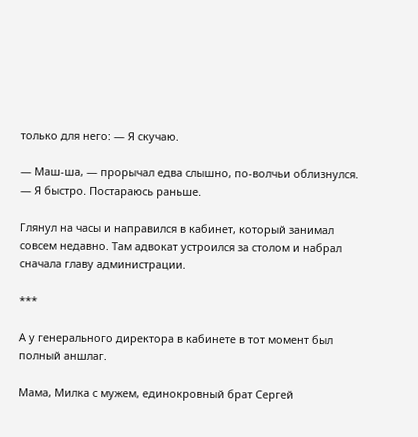только для него: — Я скучаю.

— Маш-ша, — прорычал едва слышно, по-волчьи облизнулся. — Я быстро. Постараюсь раньше.

Глянул на часы и направился в кабинет, который занимал совсем недавно. Там адвокат устроился за столом и набрал сначала главу администрации.

***

А у генерального директора в кабинете в тот момент был полный аншлаг.

Мама, Милка с мужем, единокровный брат Сергей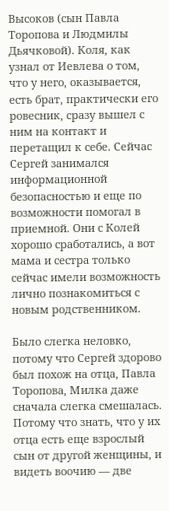Высоков (сын Павла Торопова и Людмилы Дьячковой). Коля, как узнал от Иевлева о том, что у него, оказывается, есть брат, практически его ровесник, сразу вышел с ним на контакт и перетащил к себе. Сейчас Сергей занимался информационной безопасностью и еще по возможности помогал в приемной. Они с Колей хорошо сработались, а вот мама и сестра только сейчас имели возможность лично познакомиться с новым родственником.

Было слегка неловко, потому что Сергей здорово был похож на отца, Павла Торопова, Милка даже сначала слегка смешалась. Потому что знать, что у их отца есть еще взрослый сын от другой женщины, и видеть воочию — две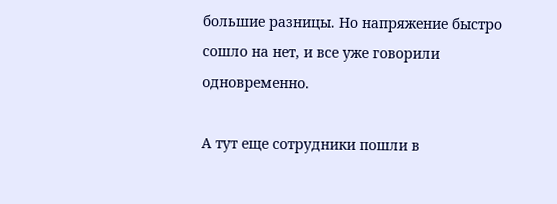большие разницы. Но напряжение быстро сошло на нет, и все уже говорили одновременно.

А тут еще сотрудники пошли в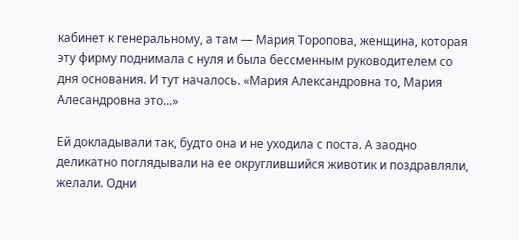кабинет к генеральному, а там — Мария Торопова, женщина, которая эту фирму поднимала с нуля и была бессменным руководителем со дня основания. И тут началось. «Мария Александровна то, Мария Алесандровна это...»

Ей докладывали так, будто она и не уходила с поста. А заодно деликатно поглядывали на ее округлившийся животик и поздравляли, желали. Одни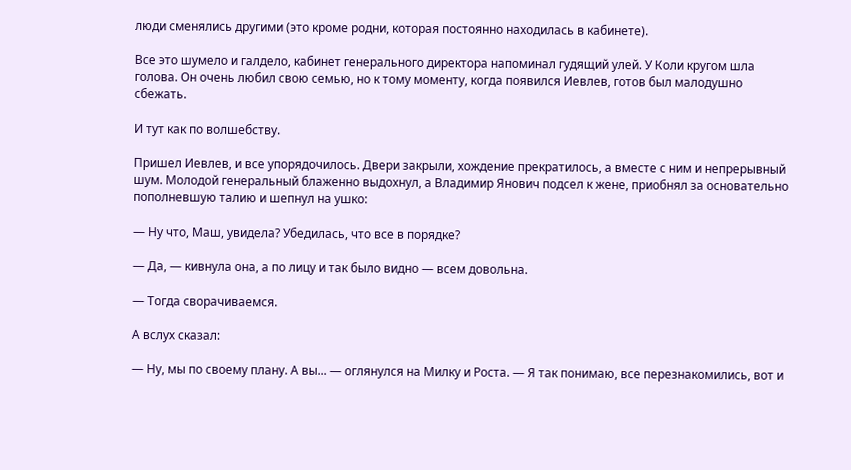люди сменялись другими (это кроме родни, которая постоянно находилась в кабинете).

Все это шумело и галдело, кабинет генерального директора напоминал гудящий улей. У Коли кругом шла голова. Он очень любил свою семью, но к тому моменту, когда появился Иевлев, готов был малодушно сбежать.

И тут как по волшебству.

Пришел Иевлев, и все упорядочилось. Двери закрыли, хождение прекратилось, а вместе с ним и непрерывный шум. Молодой генеральный блаженно выдохнул, а Владимир Янович подсел к жене, приобнял за основательно пополневшую талию и шепнул на ушко:

— Ну что, Маш, увидела? Убедилась, что все в порядке?

— Да, — кивнула она, а по лицу и так было видно — всем довольна.

— Тогда сворачиваемся.

А вслух сказал:

— Ну, мы по своему плану. А вы... — оглянулся на Милку и Роста. — Я так понимаю, все перезнакомились, вот и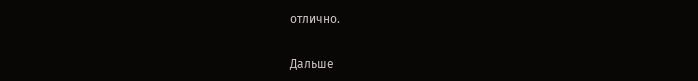отлично.

Дальше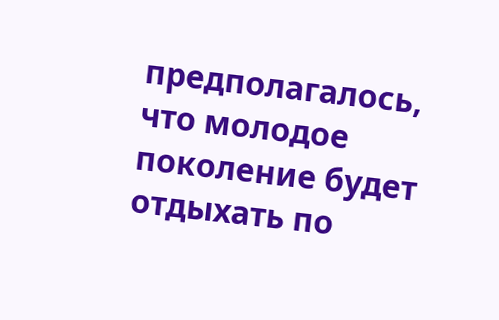предполагалось, что молодое поколение будет отдыхать по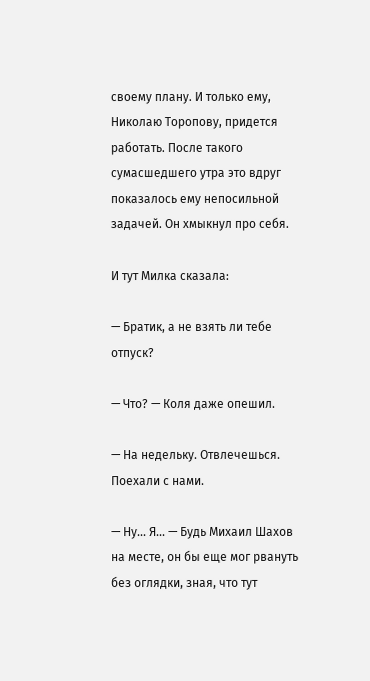своему плану. И только ему, Николаю Торопову, придется работать. После такого сумасшедшего утра это вдруг показалось ему непосильной задачей. Он хмыкнул про себя.

И тут Милка сказала:

— Братик, а не взять ли тебе отпуск?

— Что? — Коля даже опешил.

— На недельку. Отвлечешься. Поехали с нами.

— Ну... Я... — Будь Михаил Шахов на месте, он бы еще мог рвануть без оглядки, зная, что тут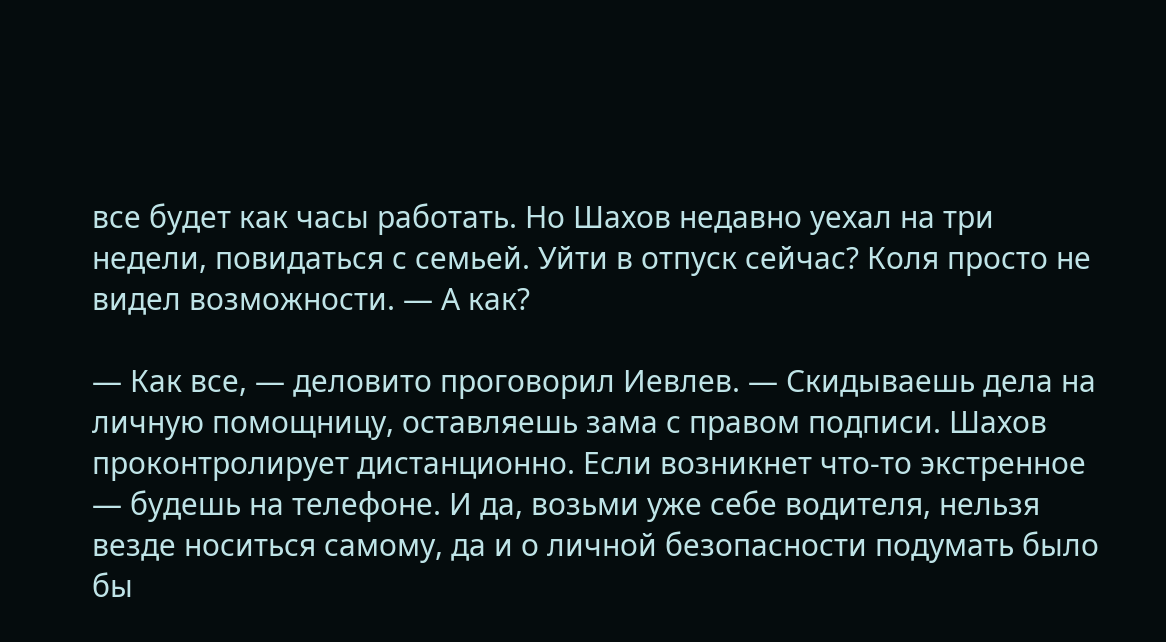все будет как часы работать. Но Шахов недавно уехал на три недели, повидаться с семьей. Уйти в отпуск сейчас? Коля просто не видел возможности. — А как?

— Как все, — деловито проговорил Иевлев. — Скидываешь дела на личную помощницу, оставляешь зама с правом подписи. Шахов проконтролирует дистанционно. Если возникнет что-то экстренное — будешь на телефоне. И да, возьми уже себе водителя, нельзя везде носиться самому, да и о личной безопасности подумать было бы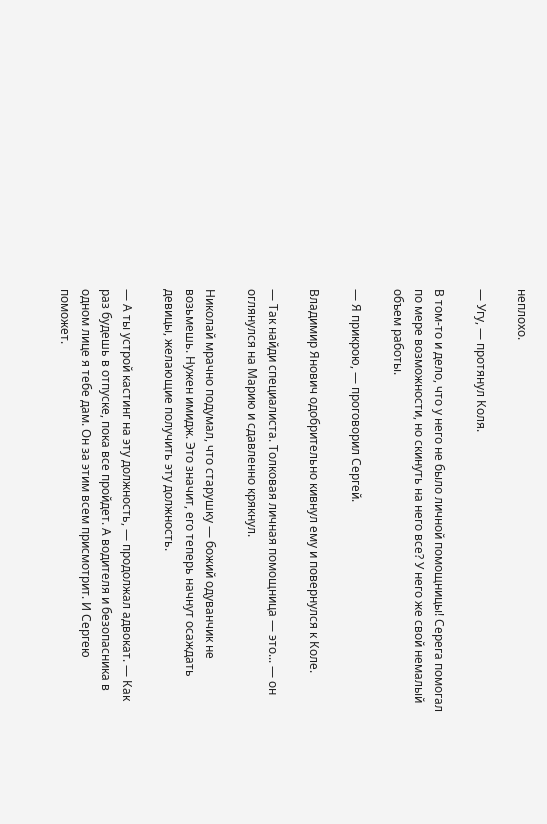неплохо.

— Угу, — протянул Коля.

В том-то и дело, что у него не было личной помощницы! Серега помогал по мере возможности, но скинуть на него все? У него же свой немалый объем работы.

— Я прикрою, — проговорил Сергей.

Владимир Янович одобрительно кивнул ему и повернулся к Коле.

— Так найди специалиста. Толковая личная помощница — это... — он оглянулся на Марию и сдавленно крякнул.

Николай мрачно подумал, что старушку — божий одуванчик не возьмешь. Нужен имидж. Это значит, его теперь начнут осаждать девицы, желающие получить эту должность.

— А ты устрой кастинг на эту должность, — продолжал адвокат. — Как раз будешь в отпуске, пока все пройдет. А водителя и безопасника в одном лице я тебе дам. Он за этим всем присмотрит. И Сергею поможет.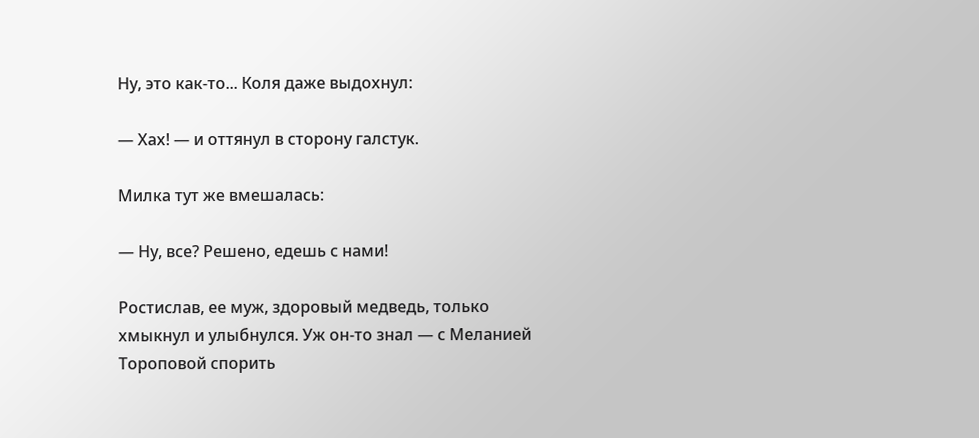Ну, это как-то... Коля даже выдохнул:

— Хах! — и оттянул в сторону галстук.

Милка тут же вмешалась:

— Ну, все? Решено, едешь с нами!

Ростислав, ее муж, здоровый медведь, только хмыкнул и улыбнулся. Уж он-то знал — с Меланией Тороповой спорить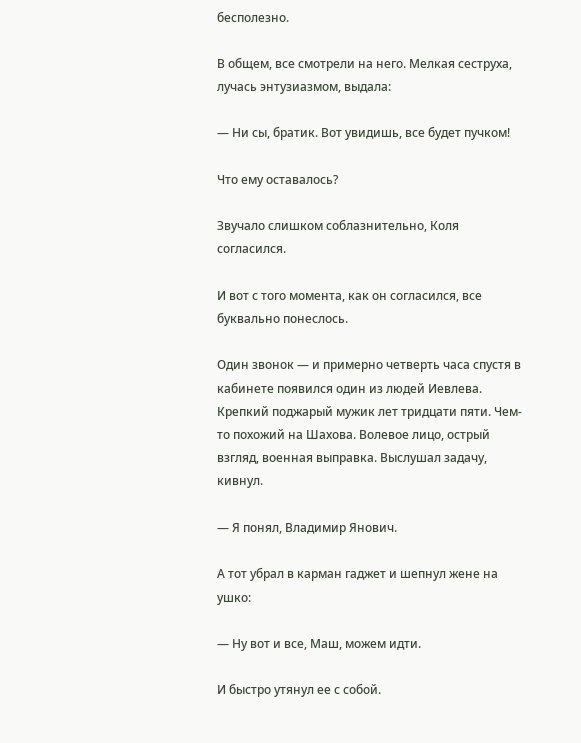бесполезно.

В общем, все смотрели на него. Мелкая сеструха, лучась энтузиазмом, выдала:

— Ни сы, братик. Вот увидишь, все будет пучком!

Что ему оставалось?

Звучало слишком соблазнительно, Коля согласился.

И вот с того момента, как он согласился, все буквально понеслось.

Один звонок — и примерно четверть часа спустя в кабинете появился один из людей Иевлева. Крепкий поджарый мужик лет тридцати пяти. Чем-то похожий на Шахова. Волевое лицо, острый взгляд, военная выправка. Выслушал задачу, кивнул.

— Я понял, Владимир Янович.

А тот убрал в карман гаджет и шепнул жене на ушко:

— Ну вот и все, Маш, можем идти.

И быстро утянул ее с собой.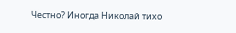Честно? Иногда Николай тихо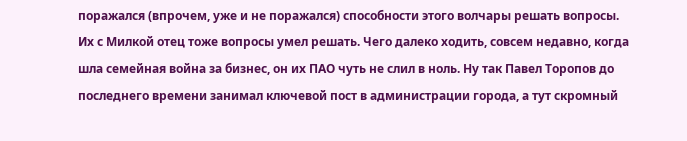поражался (впрочем, уже и не поражался) способности этого волчары решать вопросы. Их с Милкой отец тоже вопросы умел решать. Чего далеко ходить, совсем недавно, когда шла семейная война за бизнес, он их ПАО чуть не слил в ноль. Ну так Павел Торопов до последнего времени занимал ключевой пост в администрации города, а тут скромный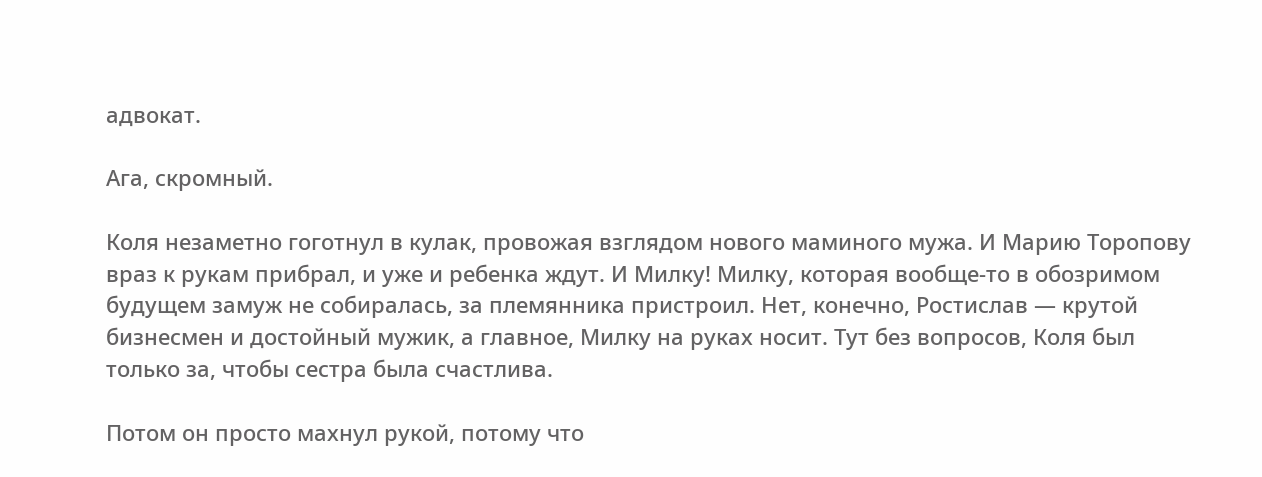адвокат.

Ага, скромный.

Коля незаметно гоготнул в кулак, провожая взглядом нового маминого мужа. И Марию Торопову враз к рукам прибрал, и уже и ребенка ждут. И Милку! Милку, которая вообще-то в обозримом будущем замуж не собиралась, за племянника пристроил. Нет, конечно, Ростислав — крутой бизнесмен и достойный мужик, а главное, Милку на руках носит. Тут без вопросов, Коля был только за, чтобы сестра была счастлива.

Потом он просто махнул рукой, потому что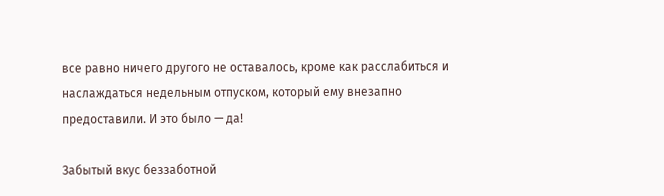все равно ничего другого не оставалось, кроме как расслабиться и наслаждаться недельным отпуском, который ему внезапно предоставили. И это было — да!

Забытый вкус беззаботной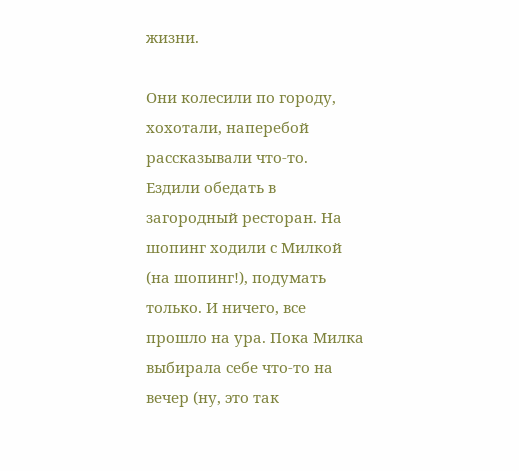жизни.

Они колесили по городу, хохотали, наперебой рассказывали что-то. Ездили обедать в загородный ресторан. На шопинг ходили с Милкой (на шопинг!), подумать только. И ничего, все прошло на ура. Пока Милка выбирала себе что-то на вечер (ну, это так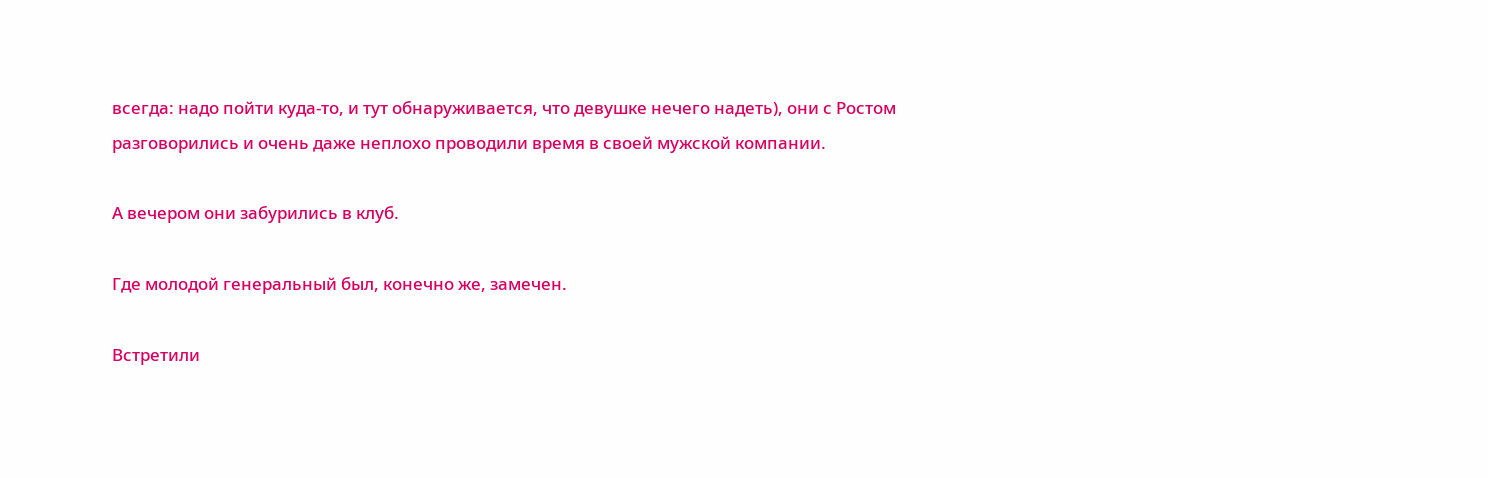всегда: надо пойти куда-то, и тут обнаруживается, что девушке нечего надеть), они с Ростом разговорились и очень даже неплохо проводили время в своей мужской компании.

А вечером они забурились в клуб.

Где молодой генеральный был, конечно же, замечен.

Встретили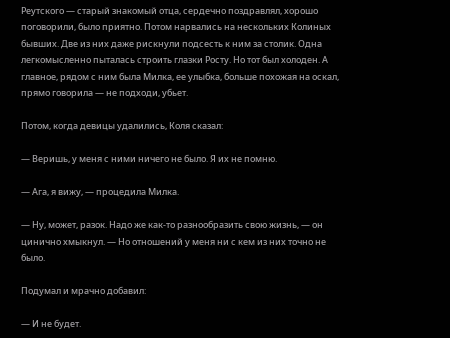Реутского — старый знакомый отца, сердечно поздравлял, хорошо поговорили, было приятно. Потом нарвались на нескольких Колиных бывших. Две из них даже рискнули подсесть к ним за столик. Одна легкомысленно пыталась строить глазки Росту. Но тот был холоден. А главное, рядом с ним была Милка, ее улыбка, больше похожая на оскал, прямо говорила — не подходи, убьет.

Потом, когда девицы удалились, Коля сказал:

— Веришь, у меня с ними ничего не было. Я их не помню.

— Ага, я вижу, — процедила Милка.

— Ну, может, разок. Надо же как-то разнообразить свою жизнь, — он цинично хмыкнул. — Но отношений у меня ни с кем из них точно не было.

Подумал и мрачно добавил:

— И не будет.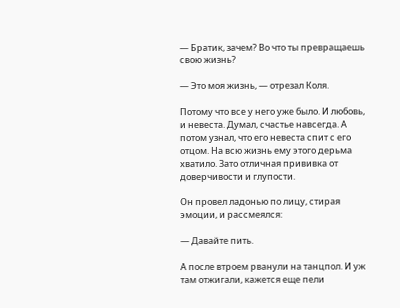— Братик, зачем? Во что ты превращаешь свою жизнь?

— Это моя жизнь, — отрезал Коля.

Потому что все у него уже было. И любовь, и невеста. Думал, счастье навсегда. А потом узнал, что его невеста спит с его отцом. На всю жизнь ему этого дерьма хватило. Зато отличная прививка от доверчивости и глупости.

Он провел ладонью по лицу, стирая эмоции, и рассмеялся:

— Давайте пить.

А после втроем рванули на танцпол. И уж там отжигали, кажется еще пели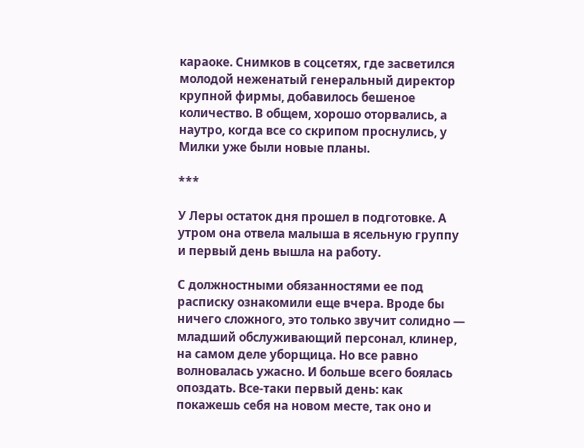караоке. Снимков в соцсетях, где засветился молодой неженатый генеральный директор крупной фирмы, добавилось бешеное количество. В общем, хорошо оторвались, а наутро, когда все со скрипом проснулись, у Милки уже были новые планы.

***

У Леры остаток дня прошел в подготовке. А утром она отвела малыша в ясельную группу и первый день вышла на работу.

С должностными обязанностями ее под расписку ознакомили еще вчера. Вроде бы ничего сложного, это только звучит солидно — младший обслуживающий персонал, клинер, на самом деле уборщица. Но все равно волновалась ужасно. И больше всего боялась опоздать. Все-таки первый день: как покажешь себя на новом месте, так оно и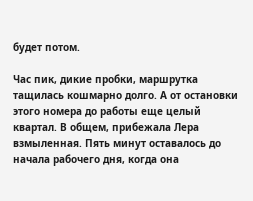будет потом.

Час пик, дикие пробки, маршрутка тащилась кошмарно долго. А от остановки этого номера до работы еще целый квартал. В общем, прибежала Лера взмыленная. Пять минут оставалось до начала рабочего дня, когда она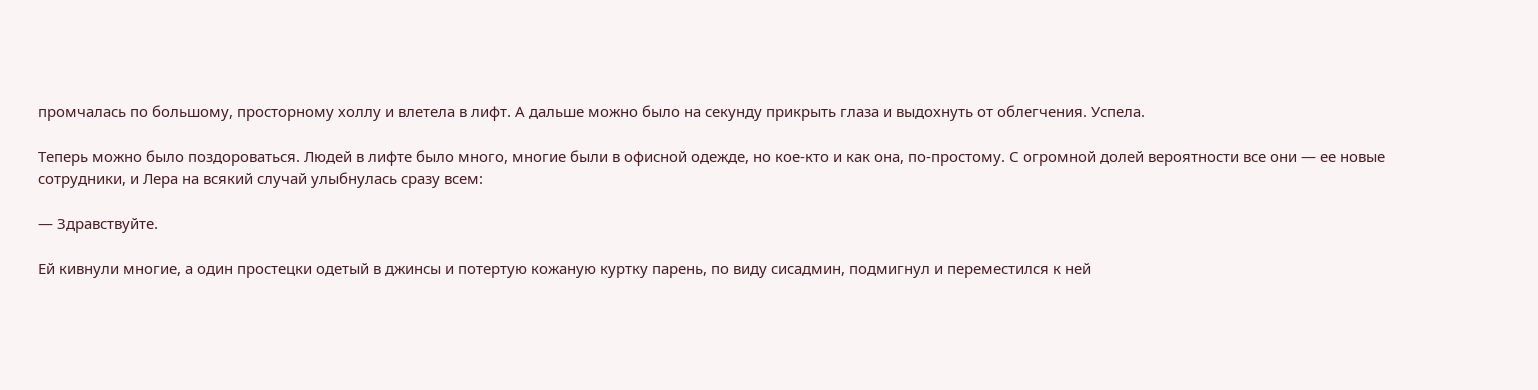промчалась по большому, просторному холлу и влетела в лифт. А дальше можно было на секунду прикрыть глаза и выдохнуть от облегчения. Успела.

Теперь можно было поздороваться. Людей в лифте было много, многие были в офисной одежде, но кое-кто и как она, по-простому. С огромной долей вероятности все они — ее новые сотрудники, и Лера на всякий случай улыбнулась сразу всем:

— Здравствуйте.

Ей кивнули многие, а один простецки одетый в джинсы и потертую кожаную куртку парень, по виду сисадмин, подмигнул и переместился к ней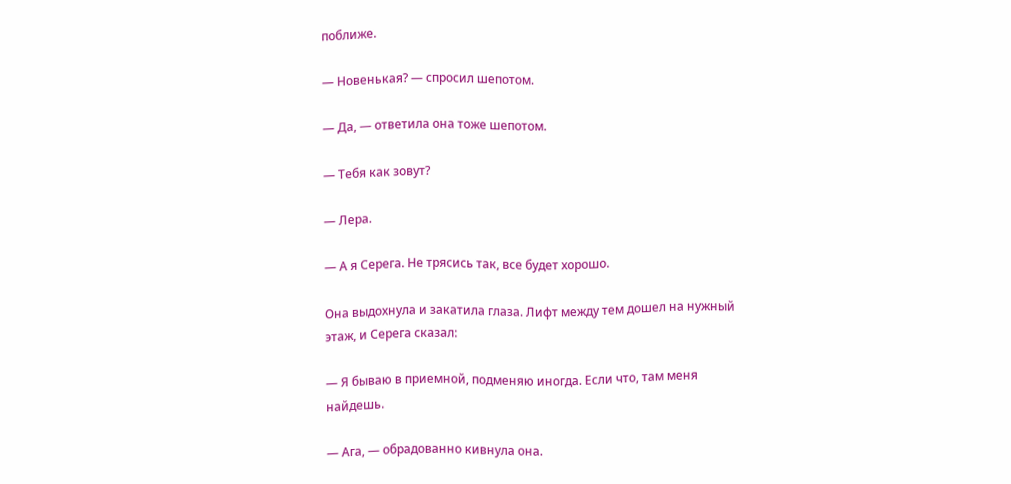поближе.

— Новенькая? — спросил шепотом.

— Да, — ответила она тоже шепотом.

— Тебя как зовут?

— Лера.

— А я Серега. Не трясись так, все будет хорошо.

Она выдохнула и закатила глаза. Лифт между тем дошел на нужный этаж, и Серега сказал:

— Я бываю в приемной, подменяю иногда. Если что, там меня найдешь.

— Ага, — обрадованно кивнула она.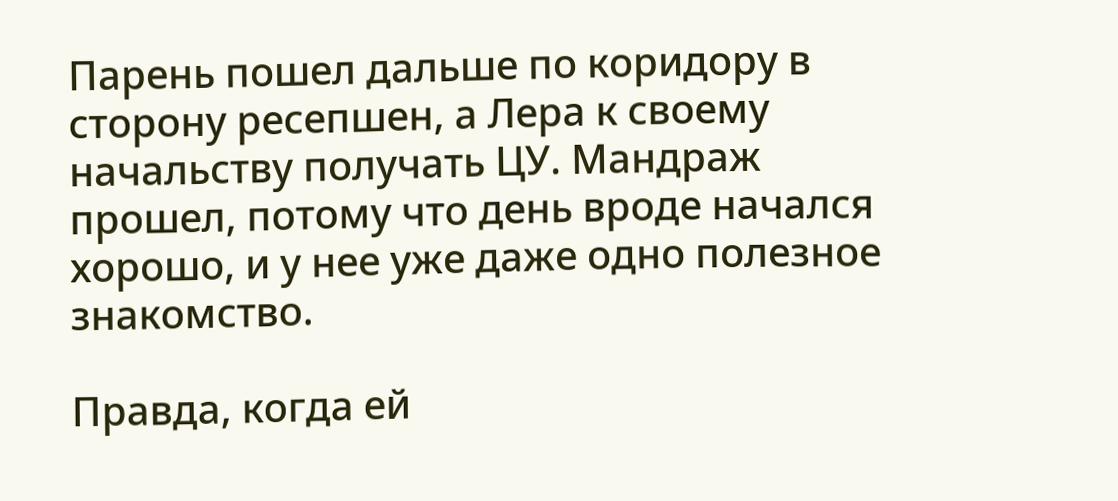Парень пошел дальше по коридору в сторону ресепшен, а Лера к своему начальству получать ЦУ. Мандраж прошел, потому что день вроде начался хорошо, и у нее уже даже одно полезное знакомство.

Правда, когда ей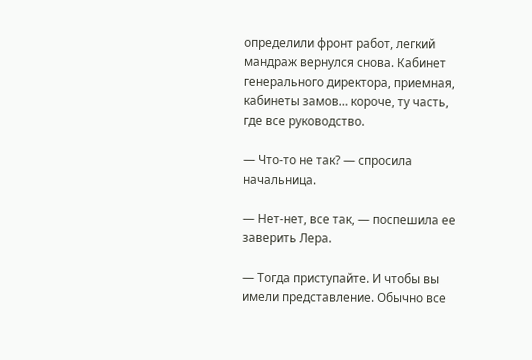определили фронт работ, легкий мандраж вернулся снова. Кабинет генерального директора, приемная, кабинеты замов… короче, ту часть, где все руководство.

— Что-то не так? — спросила начальница.

— Нет-нет, все так, — поспешила ее заверить Лера.

— Тогда приступайте. И чтобы вы имели представление. Обычно все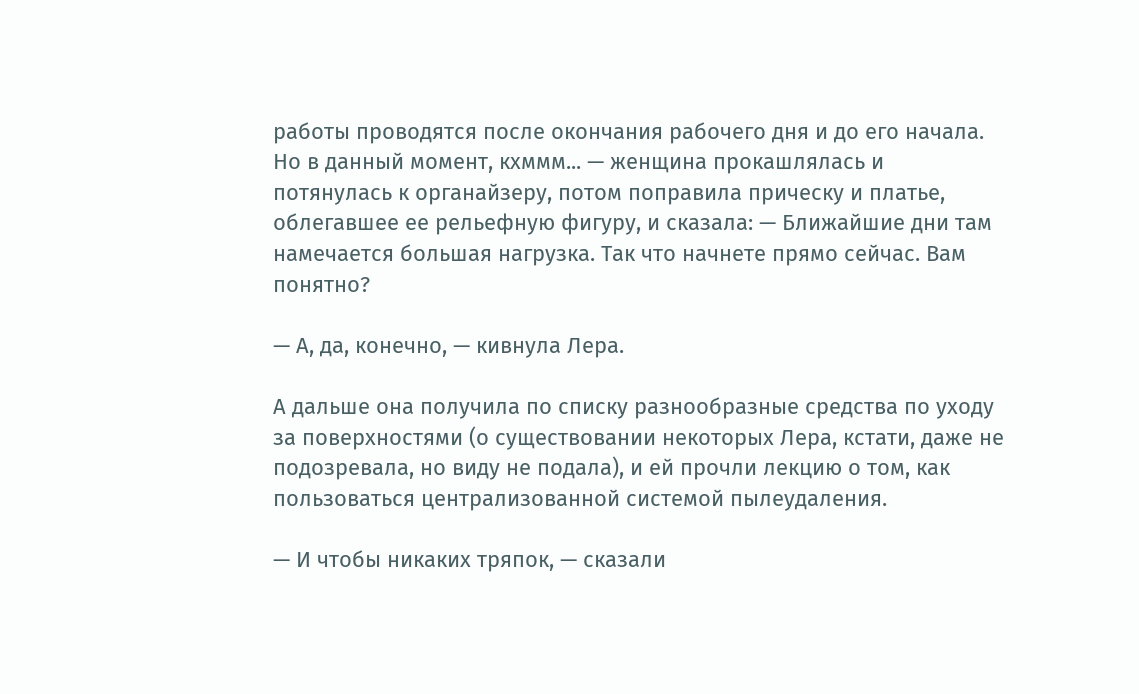работы проводятся после окончания рабочего дня и до его начала. Но в данный момент, кхммм... — женщина прокашлялась и потянулась к органайзеру, потом поправила прическу и платье, облегавшее ее рельефную фигуру, и сказала: — Ближайшие дни там намечается большая нагрузка. Так что начнете прямо сейчас. Вам понятно?

— А, да, конечно, — кивнула Лера.

А дальше она получила по списку разнообразные средства по уходу за поверхностями (о существовании некоторых Лера, кстати, даже не подозревала, но виду не подала), и ей прочли лекцию о том, как пользоваться централизованной системой пылеудаления.

— И чтобы никаких тряпок, — сказали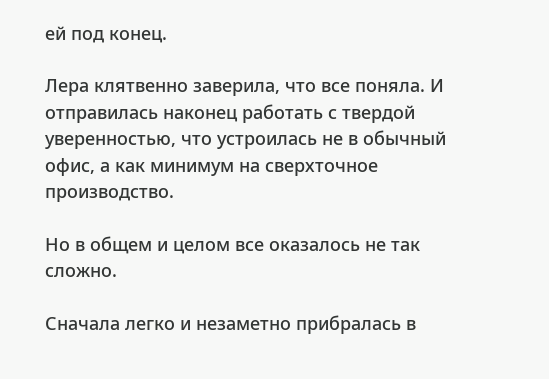ей под конец.

Лера клятвенно заверила, что все поняла. И отправилась наконец работать с твердой уверенностью, что устроилась не в обычный офис, а как минимум на сверхточное производство.

Но в общем и целом все оказалось не так сложно.

Сначала легко и незаметно прибралась в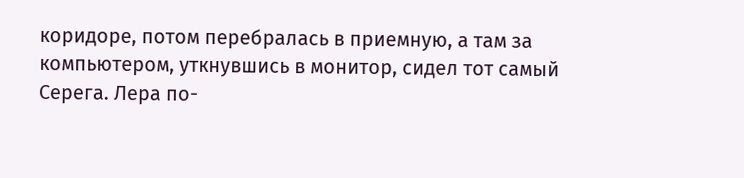коридоре, потом перебралась в приемную, а там за компьютером, уткнувшись в монитор, сидел тот самый Серега. Лера по-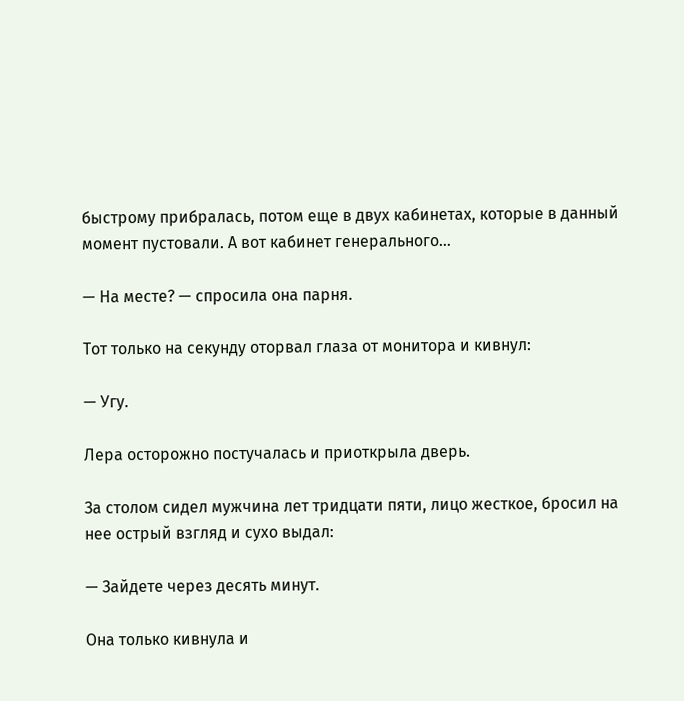быстрому прибралась, потом еще в двух кабинетах, которые в данный момент пустовали. А вот кабинет генерального…

— На месте? — спросила она парня.

Тот только на секунду оторвал глаза от монитора и кивнул:

— Угу.

Лера осторожно постучалась и приоткрыла дверь.

За столом сидел мужчина лет тридцати пяти, лицо жесткое, бросил на нее острый взгляд и сухо выдал:

— Зайдете через десять минут.

Она только кивнула и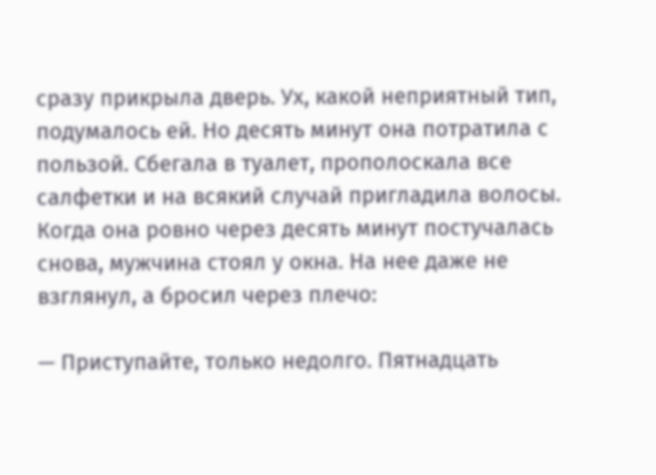сразу прикрыла дверь. Ух, какой неприятный тип, подумалось ей. Но десять минут она потратила с пользой. Сбегала в туалет, прополоскала все салфетки и на всякий случай пригладила волосы. Когда она ровно через десять минут постучалась снова, мужчина стоял у окна. На нее даже не взглянул, а бросил через плечо:

— Приступайте, только недолго. Пятнадцать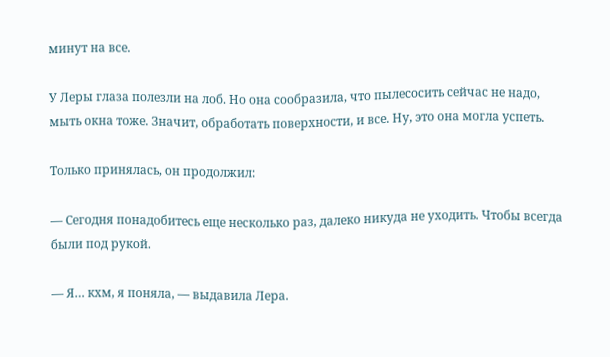минут на все.

У Леры глаза полезли на лоб. Но она сообразила, что пылесосить сейчас не надо, мыть окна тоже. Значит, обработать поверхности, и все. Ну, это она могла успеть.

Только принялась, он продолжил:

— Сегодня понадобитесь еще несколько раз, далеко никуда не уходить. Чтобы всегда были под рукой.

— Я… кхм, я поняла, — выдавила Лера.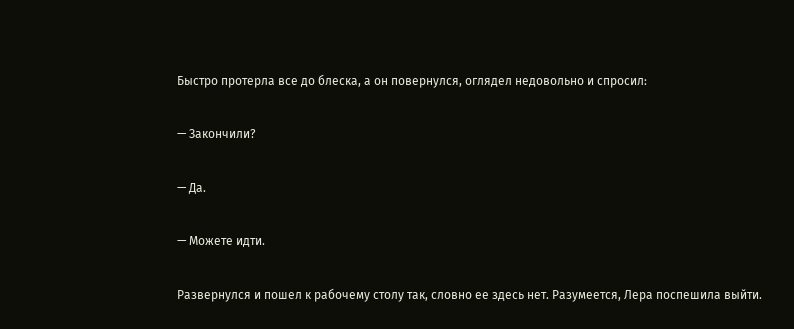Быстро протерла все до блеска, а он повернулся, оглядел недовольно и спросил:

— Закончили?

— Да.

— Можете идти.

Развернулся и пошел к рабочему столу так, словно ее здесь нет. Разумеется, Лера поспешила выйти.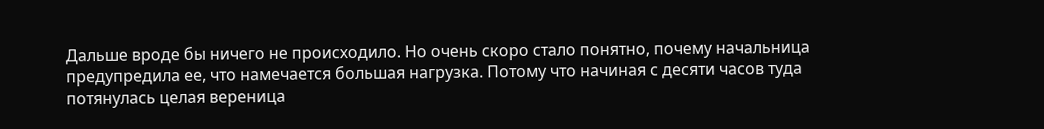Дальше вроде бы ничего не происходило. Но очень скоро стало понятно, почему начальница предупредила ее, что намечается большая нагрузка. Потому что начиная с десяти часов туда потянулась целая вереница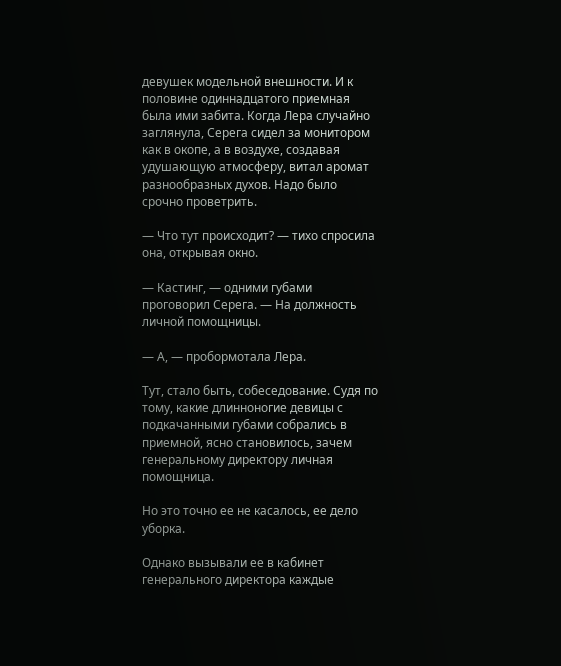девушек модельной внешности. И к половине одиннадцатого приемная была ими забита. Когда Лера случайно заглянула, Серега сидел за монитором как в окопе, а в воздухе, создавая удушающую атмосферу, витал аромат разнообразных духов. Надо было срочно проветрить.

— Что тут происходит? — тихо спросила она, открывая окно.

— Кастинг, — одними губами проговорил Серега. — На должность личной помощницы.

— А, — пробормотала Лера.

Тут, стало быть, собеседование. Судя по тому, какие длинноногие девицы с подкачанными губами собрались в приемной, ясно становилось, зачем генеральному директору личная помощница.

Но это точно ее не касалось, ее дело уборка.

Однако вызывали ее в кабинет генерального директора каждые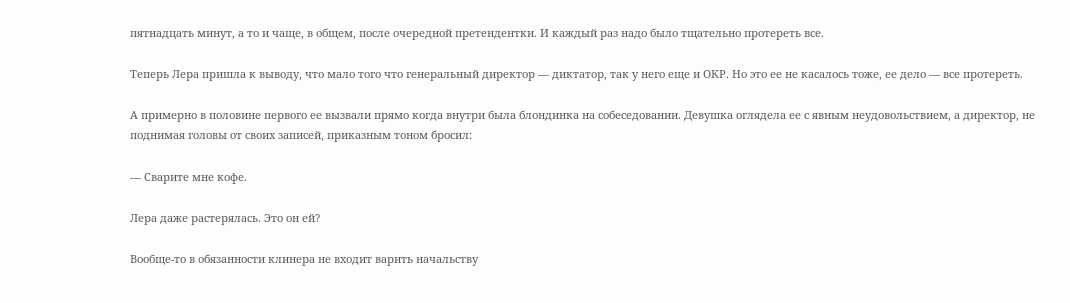пятнадцать минут, а то и чаще, в общем, после очередной претендентки. И каждый раз надо было тщательно протереть все.

Теперь Лера пришла к выводу, что мало того что генеральный директор — диктатор, так у него еще и ОКР. Но это ее не касалось тоже, ее дело — все протереть.

А примерно в половине первого ее вызвали прямо когда внутри была блондинка на собеседовании. Девушка оглядела ее с явным неудовольствием, а директор, не поднимая головы от своих записей, приказным тоном бросил:

— Сварите мне кофе.

Лера даже растерялась. Это он ей?

Вообще-то в обязанности клинера не входит варить начальству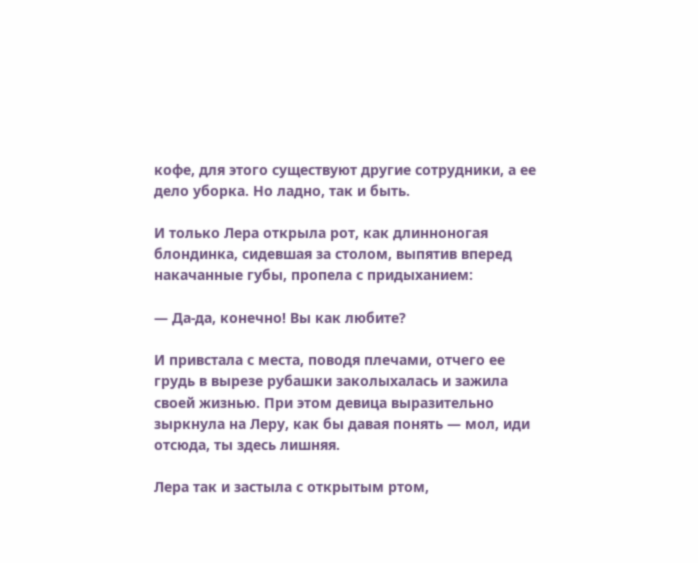кофе, для этого существуют другие сотрудники, а ее дело уборка. Но ладно, так и быть.

И только Лера открыла рот, как длинноногая блондинка, сидевшая за столом, выпятив вперед накачанные губы, пропела с придыханием:

— Да-да, конечно! Вы как любите?

И привстала с места, поводя плечами, отчего ее грудь в вырезе рубашки заколыхалась и зажила своей жизнью. При этом девица выразительно зыркнула на Леру, как бы давая понять — мол, иди отсюда, ты здесь лишняя.

Лера так и застыла с открытым ртом,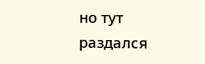но тут раздался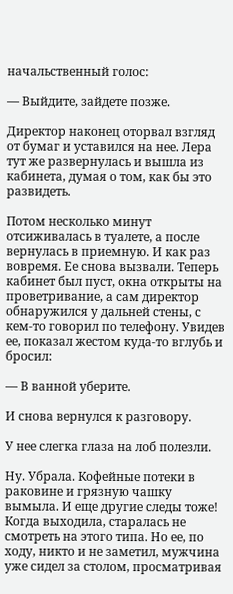начальственный голос:

— Выйдите, зайдете позже.

Директор наконец оторвал взгляд от бумаг и уставился на нее. Лера тут же развернулась и вышла из кабинета, думая о том, как бы это развидеть.

Потом несколько минут отсиживалась в туалете, а после вернулась в приемную. И как раз вовремя. Ее снова вызвали. Теперь кабинет был пуст, окна открыты на проветривание, а сам директор обнаружился у дальней стены, с кем-то говорил по телефону. Увидев ее, показал жестом куда-то вглубь и бросил:

— В ванной уберите.

И снова вернулся к разговору.

У нее слегка глаза на лоб полезли.

Ну. Убрала. Кофейные потеки в раковине и грязную чашку вымыла. И еще другие следы тоже! Когда выходила, старалась не смотреть на этого типа. Но ее, по ходу, никто и не заметил, мужчина уже сидел за столом, просматривая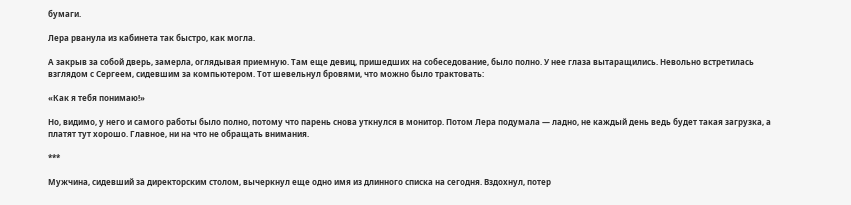бумаги.

Лера рванула из кабинета так быстро, как могла.

А закрыв за собой дверь, замерла, оглядывая приемную. Там еще девиц, пришедших на собеседование, было полно. У нее глаза вытаращились. Невольно встретилась взглядом с Сергеем, сидевшим за компьютером. Тот шевельнул бровями, что можно было трактовать:

«Как я тебя понимаю!»

Но, видимо, у него и самого работы было полно, потому что парень снова уткнулся в монитор. Потом Лера подумала — ладно, не каждый день ведь будет такая загрузка, а платят тут хорошо. Главное, ни на что не обращать внимания.

***

Мужчина, сидевший за директорским столом, вычеркнул еще одно имя из длинного списка на сегодня. Вздохнул, потер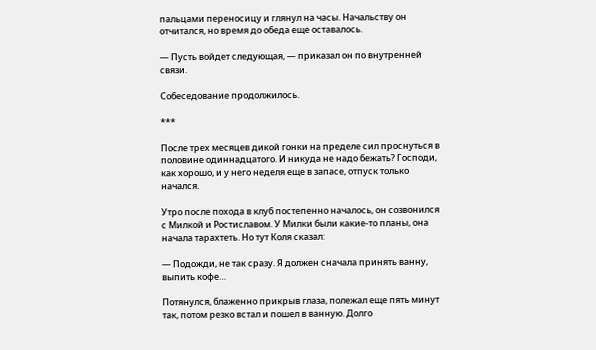пальцами переносицу и глянул на часы. Начальству он отчитался, но время до обеда еще оставалось.

— Пусть войдет следующая, — приказал он по внутренней связи.

Собеседование продолжилось.

***

После трех месяцев дикой гонки на пределе сил проснуться в половине одиннадцатого. И никуда не надо бежать? Господи, как хорошо, и у него неделя еще в запасе, отпуск только начался.

Утро после похода в клуб постепенно началось, он созвонился с Милкой и Ростиславом. У Милки были какие-то планы, она начала тарахтеть. Но тут Коля сказал:

— Подожди, не так сразу. Я должен сначала принять ванну, выпить кофе…

Потянулся, блаженно прикрыв глаза, полежал еще пять минут так, потом резко встал и пошел в ванную. Долго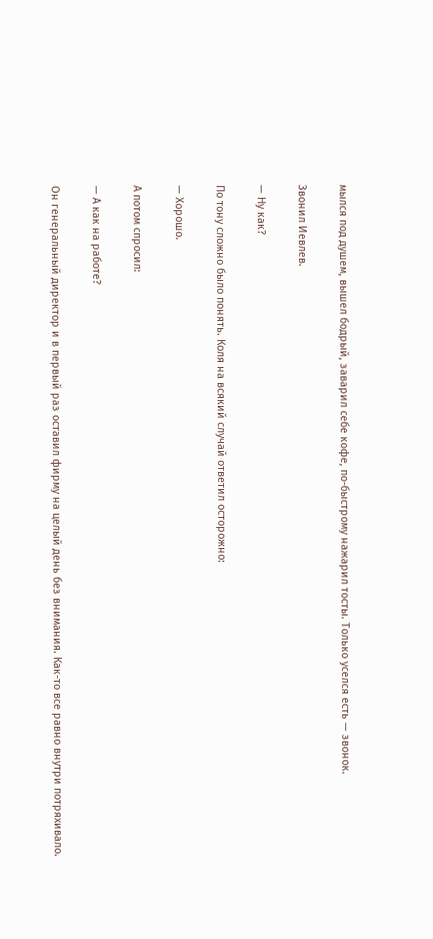мылся под душем, вышел бодрый, заварил себе кофе, по-быстрому нажарил тосты. Только уселся есть — звонок.

Звонил Иевлев.

— Ну как?

По тону сложно было понять. Коля на всякий случай ответил осторожно:

— Хорошо.

А потом спросил:

— А как на работе?

Он генеральный директор и в первый раз оставил фирму на целый день без внимания. Как-то все равно внутри потряхивало.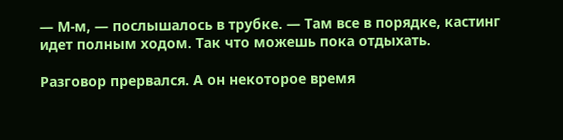— М-м, — послышалось в трубке. — Там все в порядке, кастинг идет полным ходом. Так что можешь пока отдыхать.

Разговор прервался. А он некоторое время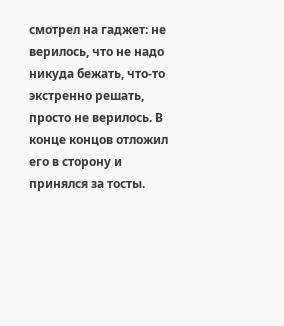смотрел на гаджет: не верилось, что не надо никуда бежать, что-то экстренно решать, просто не верилось. В конце концов отложил его в сторону и принялся за тосты.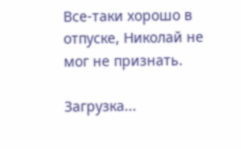Все-таки хорошо в отпуске, Николай не мог не признать.

Загрузка...